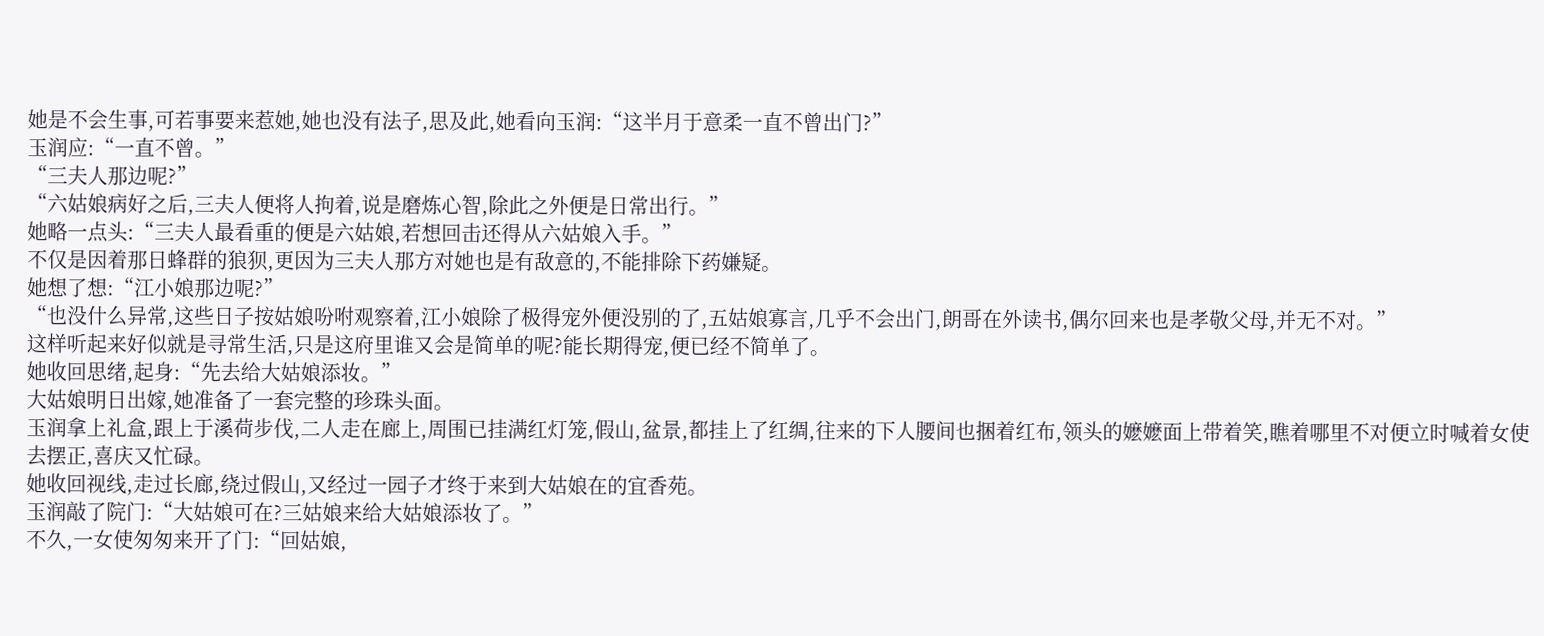她是不会生事,可若事要来惹她,她也没有法子,思及此,她看向玉润:“这半月于意柔一直不曾出门?”
玉润应:“一直不曾。”
“三夫人那边呢?”
“六姑娘病好之后,三夫人便将人拘着,说是磨炼心智,除此之外便是日常出行。”
她略一点头:“三夫人最看重的便是六姑娘,若想回击还得从六姑娘入手。”
不仅是因着那日蜂群的狼狈,更因为三夫人那方对她也是有敌意的,不能排除下药嫌疑。
她想了想:“江小娘那边呢?”
“也没什么异常,这些日子按姑娘吩咐观察着,江小娘除了极得宠外便没别的了,五姑娘寡言,几乎不会出门,朗哥在外读书,偶尔回来也是孝敬父母,并无不对。”
这样听起来好似就是寻常生活,只是这府里谁又会是简单的呢?能长期得宠,便已经不简单了。
她收回思绪,起身:“先去给大姑娘添妆。”
大姑娘明日出嫁,她准备了一套完整的珍珠头面。
玉润拿上礼盒,跟上于溪荷步伐,二人走在廊上,周围已挂满红灯笼,假山,盆景,都挂上了红绸,往来的下人腰间也捆着红布,领头的嬷嬷面上带着笑,瞧着哪里不对便立时喊着女使去摆正,喜庆又忙碌。
她收回视线,走过长廊,绕过假山,又经过一园子才终于来到大姑娘在的宜香苑。
玉润敲了院门:“大姑娘可在?三姑娘来给大姑娘添妆了。”
不久,一女使匆匆来开了门:“回姑娘,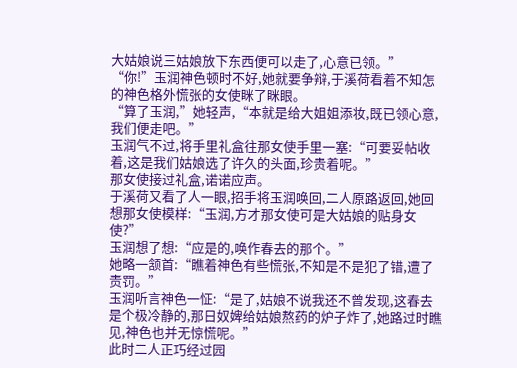大姑娘说三姑娘放下东西便可以走了,心意已领。”
“你!”玉润神色顿时不好,她就要争辩,于溪荷看着不知怎的神色格外慌张的女使眯了眯眼。
“算了玉润,”她轻声,“本就是给大姐姐添妆,既已领心意,我们便走吧。”
玉润气不过,将手里礼盒往那女使手里一塞:“可要妥帖收着,这是我们姑娘选了许久的头面,珍贵着呢。”
那女使接过礼盒,诺诺应声。
于溪荷又看了人一眼,招手将玉润唤回,二人原路返回,她回想那女使模样:“玉润,方才那女使可是大姑娘的贴身女使?”
玉润想了想:“应是的,唤作春去的那个。”
她略一颔首:“瞧着神色有些慌张,不知是不是犯了错,遭了责罚。”
玉润听言神色一怔:“是了,姑娘不说我还不曾发现,这春去是个极冷静的,那日奴婢给姑娘熬药的炉子炸了,她路过时瞧见,神色也并无惊慌呢。”
此时二人正巧经过园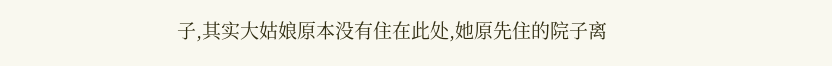子,其实大姑娘原本没有住在此处,她原先住的院子离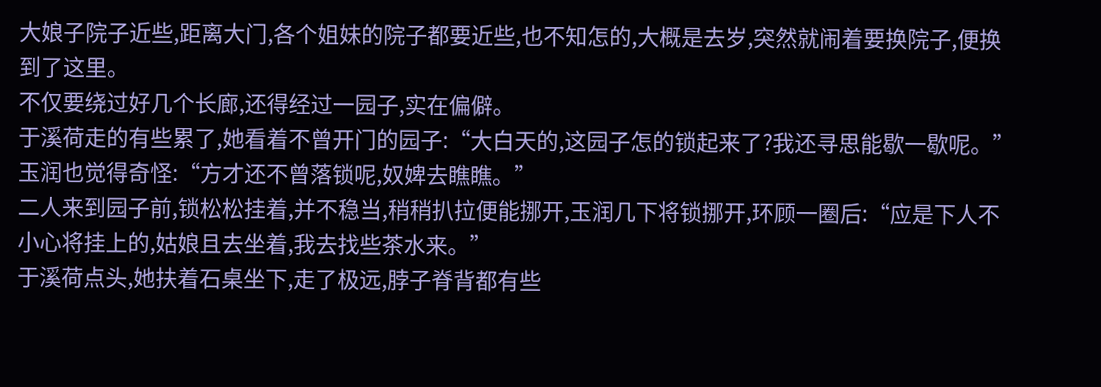大娘子院子近些,距离大门,各个姐妹的院子都要近些,也不知怎的,大概是去岁,突然就闹着要换院子,便换到了这里。
不仅要绕过好几个长廊,还得经过一园子,实在偏僻。
于溪荷走的有些累了,她看着不曾开门的园子:“大白天的,这园子怎的锁起来了?我还寻思能歇一歇呢。”
玉润也觉得奇怪:“方才还不曾落锁呢,奴婢去瞧瞧。”
二人来到园子前,锁松松挂着,并不稳当,稍稍扒拉便能挪开,玉润几下将锁挪开,环顾一圈后:“应是下人不小心将挂上的,姑娘且去坐着,我去找些茶水来。”
于溪荷点头,她扶着石桌坐下,走了极远,脖子脊背都有些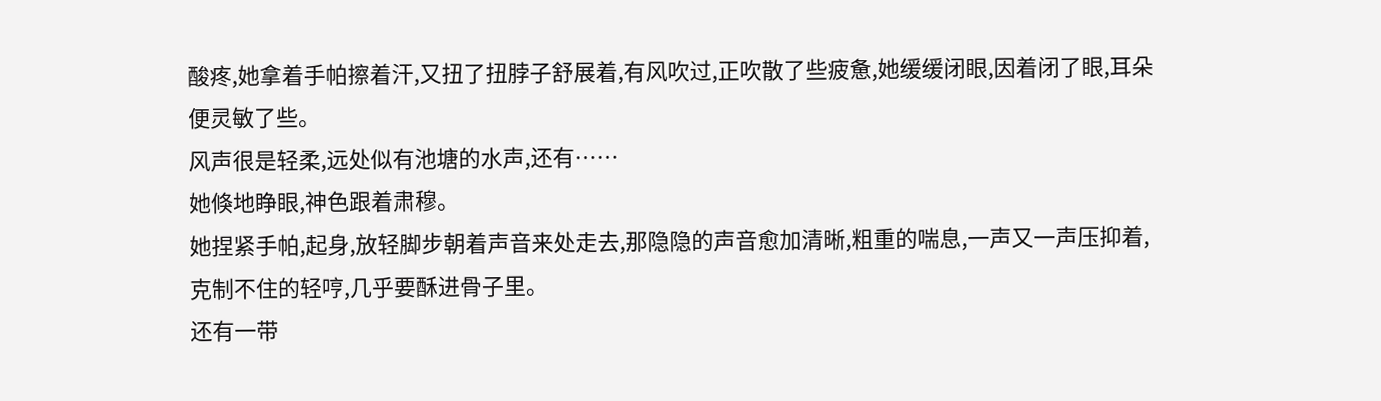酸疼,她拿着手帕擦着汗,又扭了扭脖子舒展着,有风吹过,正吹散了些疲惫,她缓缓闭眼,因着闭了眼,耳朵便灵敏了些。
风声很是轻柔,远处似有池塘的水声,还有……
她倏地睁眼,神色跟着肃穆。
她捏紧手帕,起身,放轻脚步朝着声音来处走去,那隐隐的声音愈加清晰,粗重的喘息,一声又一声压抑着,克制不住的轻哼,几乎要酥进骨子里。
还有一带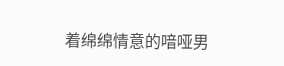着绵绵情意的喑哑男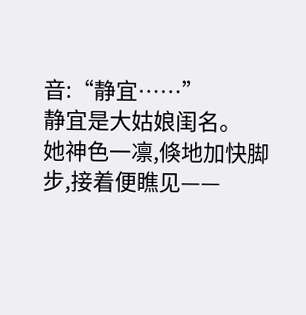音:“静宜……”
静宜是大姑娘闺名。
她神色一凛,倏地加快脚步,接着便瞧见——